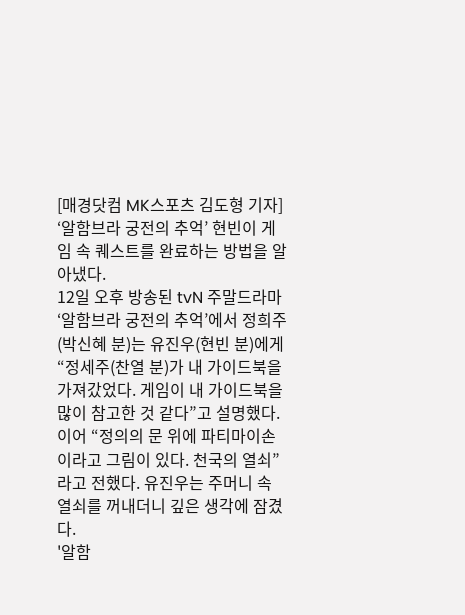[매경닷컴 MK스포츠 김도형 기자] ‘알함브라 궁전의 추억’ 현빈이 게임 속 퀘스트를 완료하는 방법을 알아냈다.
12일 오후 방송된 tvN 주말드라마 ‘알함브라 궁전의 추억’에서 정희주(박신혜 분)는 유진우(현빈 분)에게 “정세주(찬열 분)가 내 가이드북을 가져갔었다. 게임이 내 가이드북을 많이 참고한 것 같다”고 설명했다.
이어 “정의의 문 위에 파티마이손이라고 그림이 있다. 천국의 열쇠”라고 전했다. 유진우는 주머니 속 열쇠를 꺼내더니 깊은 생각에 잠겼다.
'알함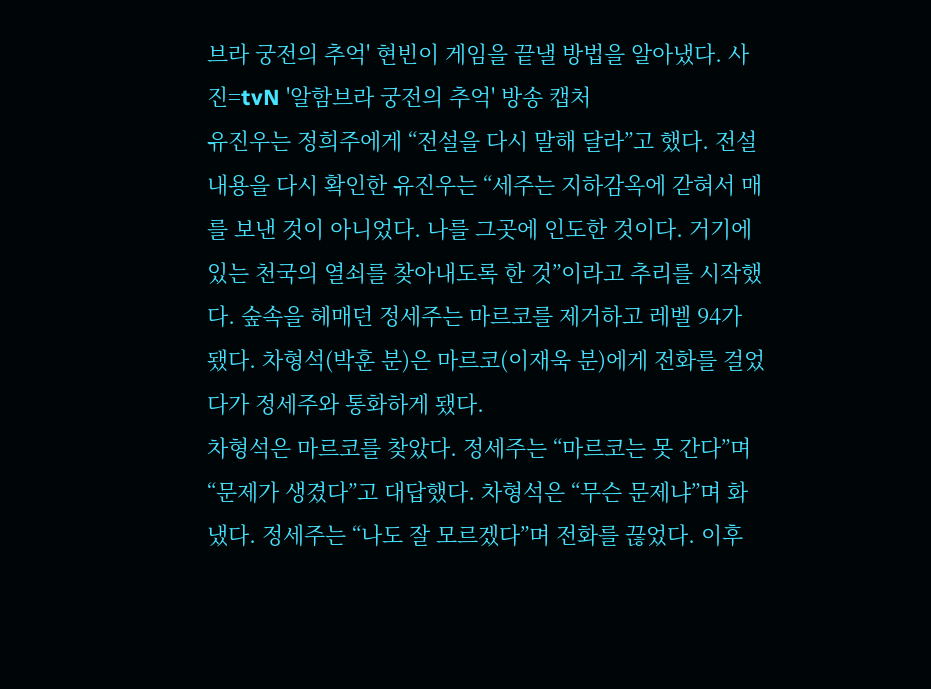브라 궁전의 추억' 현빈이 게임을 끝낼 방법을 알아냈다. 사진=tvN '알함브라 궁전의 추억' 방송 캡처
유진우는 정희주에게 “전설을 다시 말해 달라”고 했다. 전설 내용을 다시 확인한 유진우는 “세주는 지하감옥에 갇혀서 매를 보낸 것이 아니었다. 나를 그곳에 인도한 것이다. 거기에 있는 천국의 열쇠를 찾아내도록 한 것”이라고 추리를 시작했다. 숲속을 헤매던 정세주는 마르코를 제거하고 레벨 94가 됐다. 차형석(박훈 분)은 마르코(이재욱 분)에게 전화를 걸었다가 정세주와 통화하게 됐다.
차형석은 마르코를 찾았다. 정세주는 “마르코는 못 간다”며 “문제가 생겼다”고 대답했다. 차형석은 “무슨 문제냐”며 화냈다. 정세주는 “나도 잘 모르겠다”며 전화를 끊었다. 이후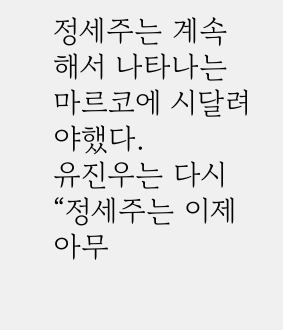정세주는 계속해서 나타나는 마르코에 시달려야했다.
유진우는 다시 “정세주는 이제 아무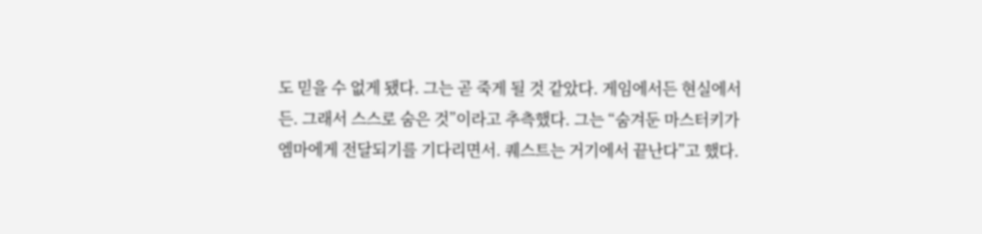도 믿을 수 없게 됐다. 그는 곧 죽게 될 것 같았다. 게임에서든 현실에서든. 그래서 스스로 숨은 것”이라고 추측했다. 그는 “숨겨둔 마스터키가 엠마에게 전달되기를 기다리면서. 퀘스트는 거기에서 끝난다”고 했다.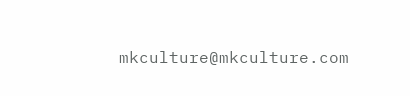mkculture@mkculture.com